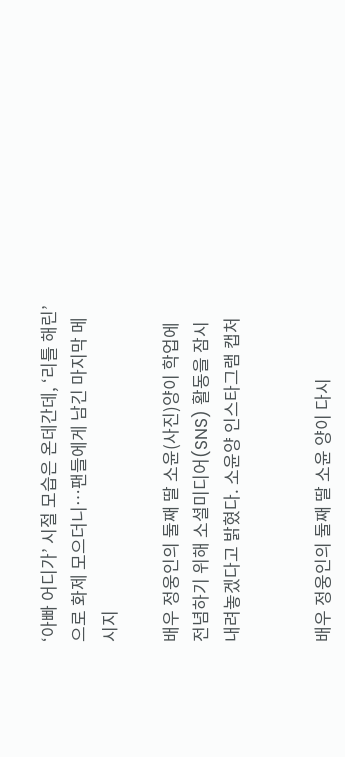‘아빠 어디가’ 시절 모습은 온데간데, ‘리틀 해린’으로 화제 모으더니…팬들에게 남긴 마지막 메시지

배우 정웅인의 둘째 딸 소윤(사진)양이 학업에 전념하기 위해 소셜미디어(SNS) 활동을 잠시 내려놓겠다고 밝혔다. 소윤양 인스타그램 캡처


배우 정웅인의 둘째 딸 소윤 양이 다시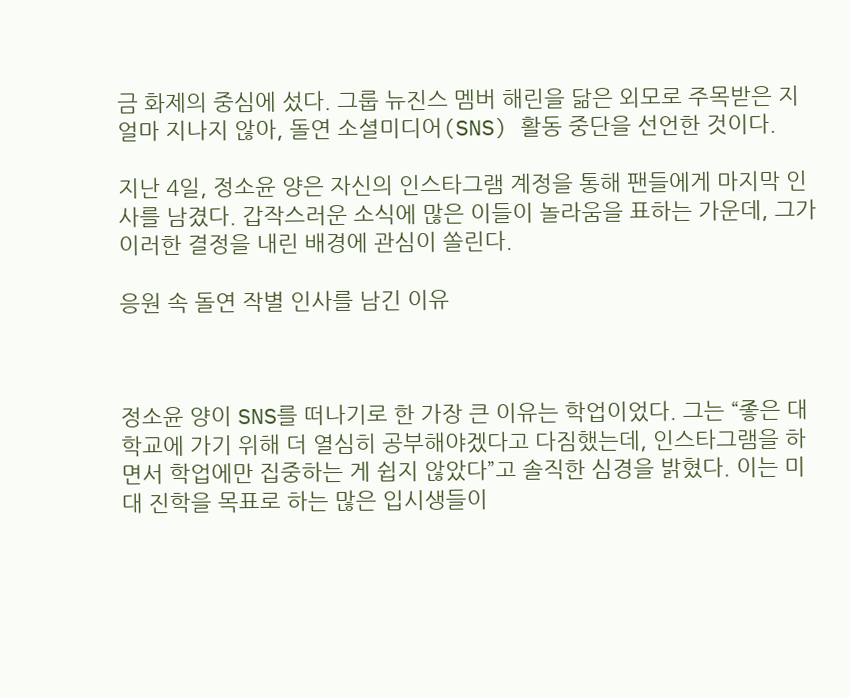금 화제의 중심에 섰다. 그룹 뉴진스 멤버 해린을 닮은 외모로 주목받은 지 얼마 지나지 않아, 돌연 소셜미디어(SNS) 활동 중단을 선언한 것이다.

지난 4일, 정소윤 양은 자신의 인스타그램 계정을 통해 팬들에게 마지막 인사를 남겼다. 갑작스러운 소식에 많은 이들이 놀라움을 표하는 가운데, 그가 이러한 결정을 내린 배경에 관심이 쏠린다.

응원 속 돌연 작별 인사를 남긴 이유



정소윤 양이 SNS를 떠나기로 한 가장 큰 이유는 학업이었다. 그는 “좋은 대학교에 가기 위해 더 열심히 공부해야겠다고 다짐했는데, 인스타그램을 하면서 학업에만 집중하는 게 쉽지 않았다”고 솔직한 심경을 밝혔다. 이는 미대 진학을 목표로 하는 많은 입시생들이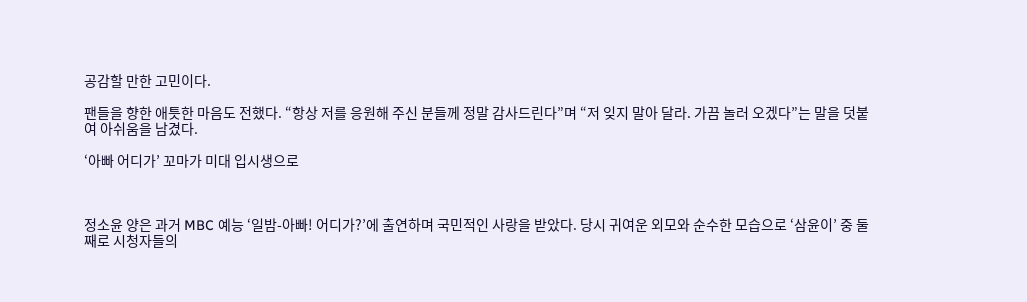공감할 만한 고민이다.

팬들을 향한 애틋한 마음도 전했다. “항상 저를 응원해 주신 분들께 정말 감사드린다”며 “저 잊지 말아 달라. 가끔 놀러 오겠다”는 말을 덧붙여 아쉬움을 남겼다.

‘아빠 어디가’ 꼬마가 미대 입시생으로



정소윤 양은 과거 MBC 예능 ‘일밤-아빠! 어디가?’에 출연하며 국민적인 사랑을 받았다. 당시 귀여운 외모와 순수한 모습으로 ‘삼윤이’ 중 둘째로 시청자들의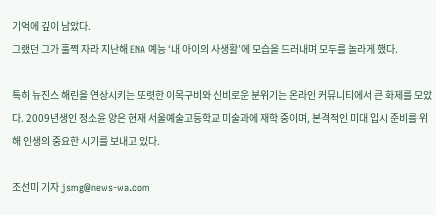기억에 깊이 남았다.
그랬던 그가 훌쩍 자라 지난해 ENA 예능 ‘내 아이의 사생활’에 모습을 드러내며 모두를 놀라게 했다.

특히 뉴진스 해린을 연상시키는 또렷한 이목구비와 신비로운 분위기는 온라인 커뮤니티에서 큰 화제를 모았다. 2009년생인 정소윤 양은 현재 서울예술고등학교 미술과에 재학 중이며, 본격적인 미대 입시 준비를 위해 인생의 중요한 시기를 보내고 있다.

조선미 기자 jsmg@news-wa.com